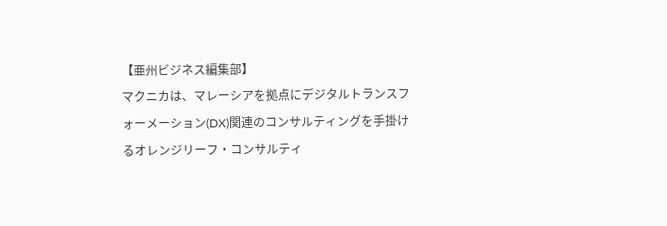【亜州ビジネス編集部】
マクニカは、マレーシアを拠点にデジタルトランスフォーメーション(DX)関連のコンサルティングを手掛けるオレンジリーフ・コンサルティ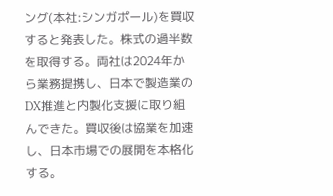ング(本社:シンガポール)を買収すると発表した。株式の過半数を取得する。両社は2024年から業務提携し、日本で製造業のDX推進と内製化支援に取り組んできた。買収後は協業を加速し、日本市場での展開を本格化する。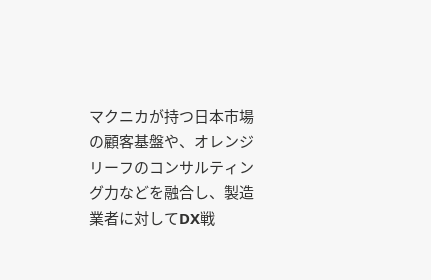マクニカが持つ日本市場の顧客基盤や、オレンジリーフのコンサルティング力などを融合し、製造業者に対してDX戦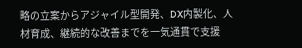略の立案からアジャイル型開発、DX内製化、人材育成、継続的な改善までを一気通貫で支援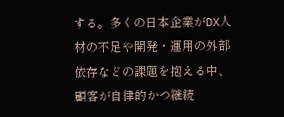する。多くの日本企業がDX人材の不足や開発・運用の外部依存などの課題を抱える中、顧客が自律的かつ継続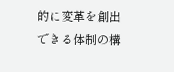的に変革を創出できる体制の構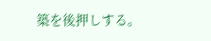築を後押しする。